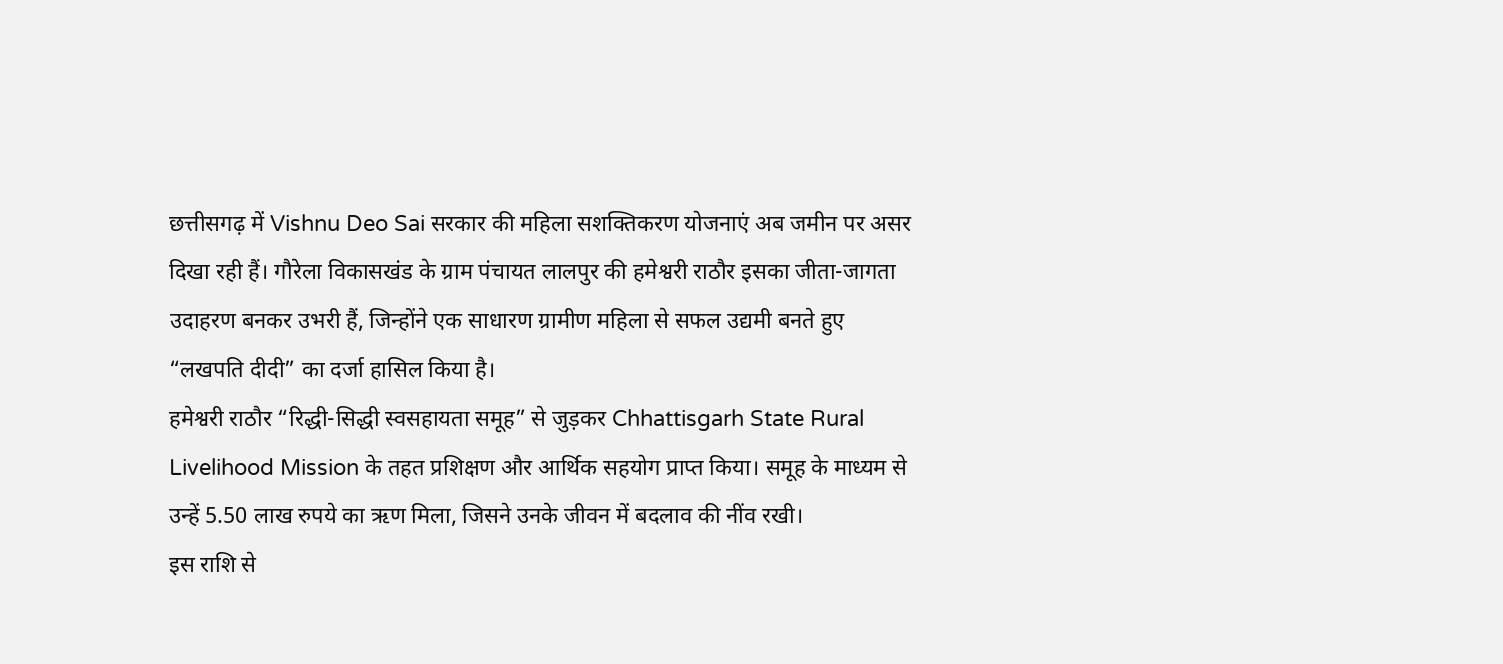छत्तीसगढ़ में Vishnu Deo Sai सरकार की महिला सशक्तिकरण योजनाएं अब जमीन पर असर दिखा रही हैं। गौरेला विकासखंड के ग्राम पंचायत लालपुर की हमेश्वरी राठौर इसका जीता-जागता उदाहरण बनकर उभरी हैं, जिन्होंने एक साधारण ग्रामीण महिला से सफल उद्यमी बनते हुए “लखपति दीदी” का दर्जा हासिल किया है।
हमेश्वरी राठौर “रिद्धी-सिद्धी स्वसहायता समूह” से जुड़कर Chhattisgarh State Rural Livelihood Mission के तहत प्रशिक्षण और आर्थिक सहयोग प्राप्त किया। समूह के माध्यम से उन्हें 5.50 लाख रुपये का ऋण मिला, जिसने उनके जीवन में बदलाव की नींव रखी।
इस राशि से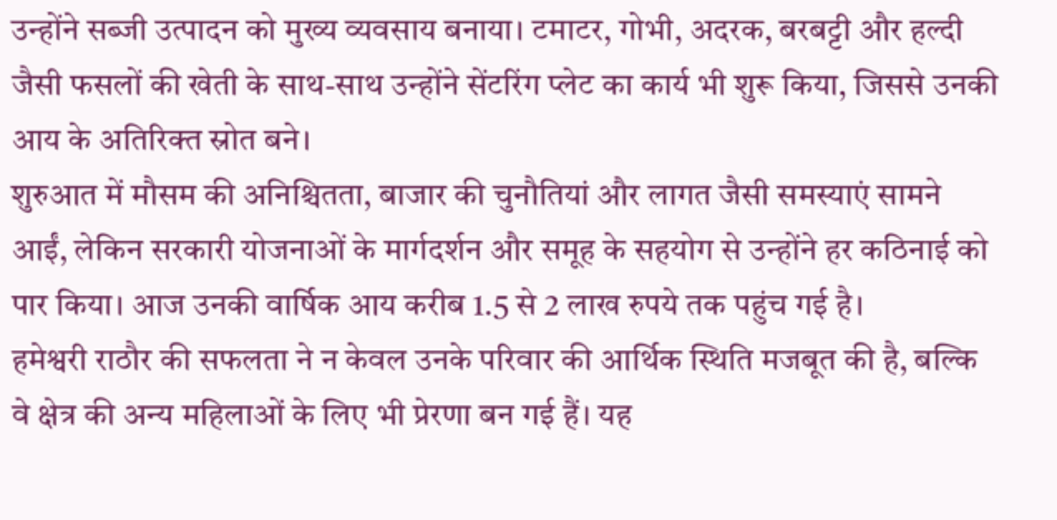उन्होंने सब्जी उत्पादन को मुख्य व्यवसाय बनाया। टमाटर, गोभी, अदरक, बरबट्टी और हल्दी जैसी फसलों की खेती के साथ-साथ उन्होंने सेंटरिंग प्लेट का कार्य भी शुरू किया, जिससे उनकी आय के अतिरिक्त स्रोत बने।
शुरुआत में मौसम की अनिश्चितता, बाजार की चुनौतियां और लागत जैसी समस्याएं सामने आईं, लेकिन सरकारी योजनाओं के मार्गदर्शन और समूह के सहयोग से उन्होंने हर कठिनाई को पार किया। आज उनकी वार्षिक आय करीब 1.5 से 2 लाख रुपये तक पहुंच गई है।
हमेश्वरी राठौर की सफलता ने न केवल उनके परिवार की आर्थिक स्थिति मजबूत की है, बल्कि वे क्षेत्र की अन्य महिलाओं के लिए भी प्रेरणा बन गई हैं। यह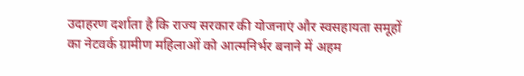उदाहरण दर्शाता है कि राज्य सरकार की योजनाएं और स्वसहायता समूहों का नेटवर्क ग्रामीण महिलाओं को आत्मनिर्भर बनाने में अहम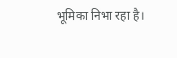भूमिका निभा रहा है।